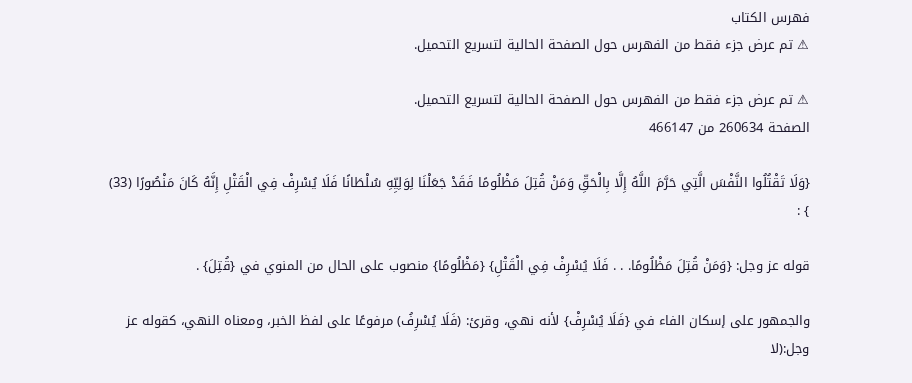فهرس الكتاب
⚠ تم عرض جزء فقط من الفهرس حول الصفحة الحالية لتسريع التحميل.

⚠ تم عرض جزء فقط من الفهرس حول الصفحة الحالية لتسريع التحميل.
الصفحة 260634 من 466147

{وَلَا تَقْتُلُوا النَّفْسَ الَّتِي حَرَّمَ اللَّهُ إِلَّا بِالْحَقِّ وَمَنْ قُتِلَ مَظْلُومًا فَقَدْ جَعَلْنَا لِوَلِيِّهِ سُلْطَانًا فَلَا يُسْرِفْ فِي الْقَتْلِ إِنَّهُ كَانَ مَنْصُورًا (33) } :

قوله عز وجل: {وَمَنْ قُتِلَ مَظْلُومًا. . . فَلَا يُسْرِفْ فِي الْقَتْلِ} {مَظْلُومًا} منصوب على الحال من المنوي في {قُتِلَ} .

والجمهور على إسكان الفاء في {فَلَا يُسْرِفْ} لأنه نهي، وقرئ: (فَلَا يُسْرِفُ) مرفوعًا على لفظ الخبر، ومعناه النهي، كقوله عز وجل:(لا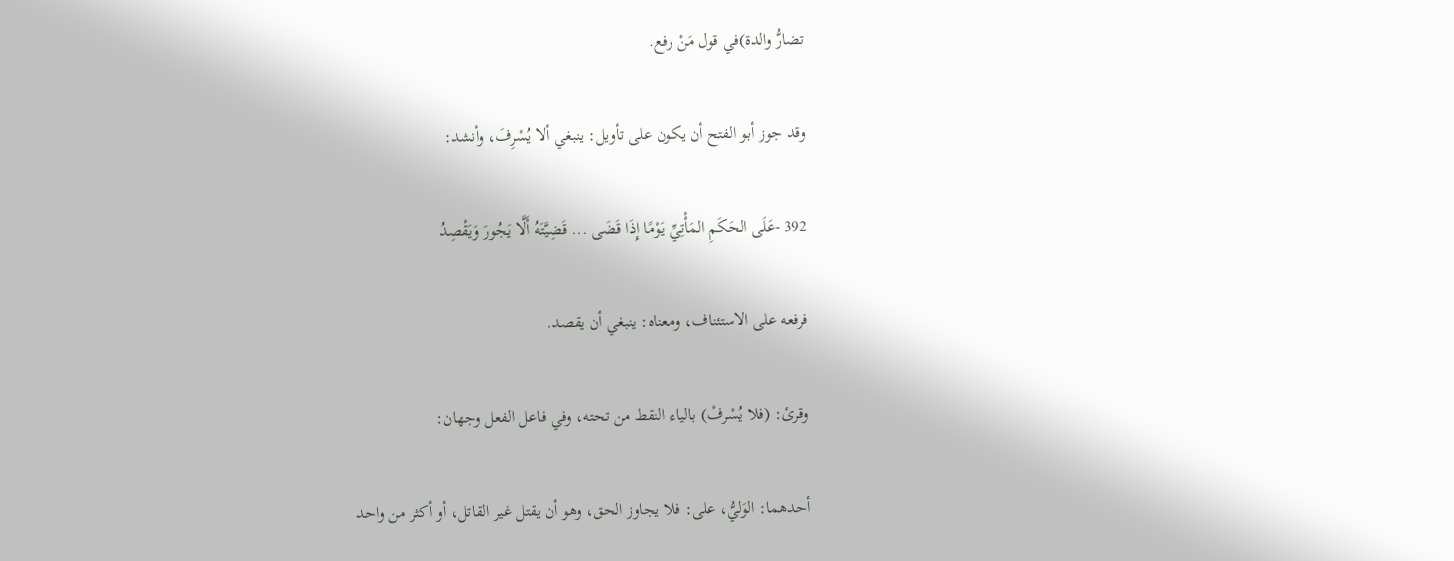تضارُّ والدة)في قول مَنْ رفع.

وقد جوز أبو الفتح أن يكون على تأويل: ينبغي ألا يُسْرِفَ، وأنشد:

392 -عَلَى الحَكَمِ المَأْتِيِّ يَوْمًا إِذَا قَضَى ... قَضِيَّتَهُ أَلَّا يَجُورَ وَيَقْصِدُ

فرفعه على الاستئناف، ومعناه: ينبغي أن يقصد.

وقرئ: (فلا يُسْرفْ) بالياء النقط من تحته، وفي فاعل الفعل وجهان:

أحدهما: الوَليُّ، على: فلا يجاوز الحق، وهو أن يقتل غير القاتل، أو أكثر من واحد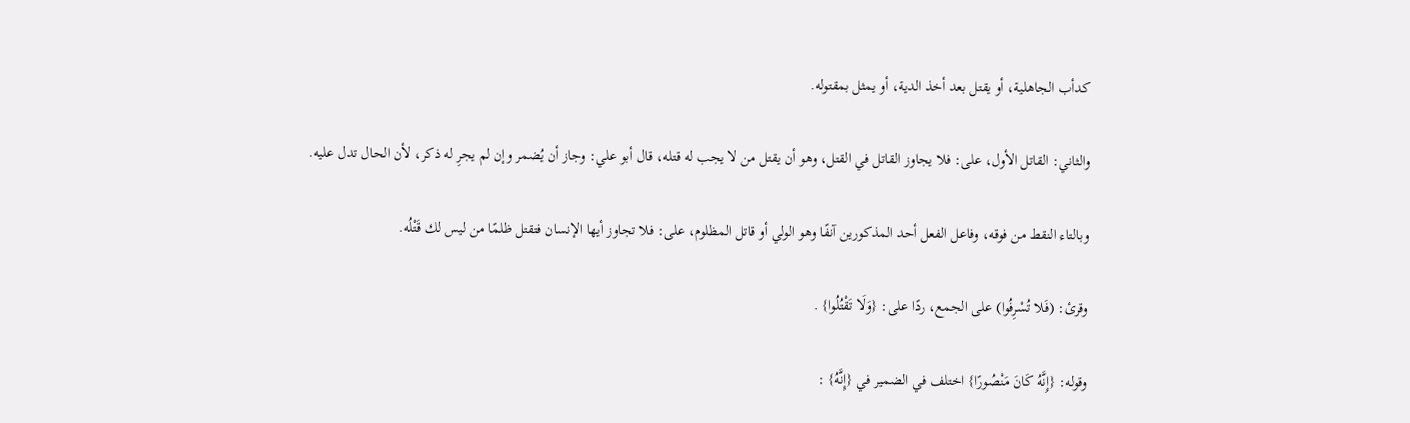كدأب الجاهلية، أو يقتل بعد أخذ الدية، أو يمثل بمقتوله.

والثاني: القاتل الأول، على: فلا يجاوز القاتل في القتل، وهو أن يقتل من لا يجب له قتله، قال أبو علي: وجاز أن يُضمر وإن لم يجرِ له ذكر، لأن الحال تدل عليه.

وبالتاء النقط من فوقه، وفاعل الفعل أحد المذكورين آنفًا وهو الولي أو قاتل المظلوم، على: فلا تجاوز أيها الإنسان فتقتل ظلمًا من ليس لك قَتْلُه.

وقرئ: (فَلا تُسْرِفُوا) على الجمع، ردًا على: {وَلَا تَقْتُلُوا} .

وقوله: {إِنَّهُ كَانَ مَنْصُورًا} اختلف في الضمير في {إِنَّهُ} :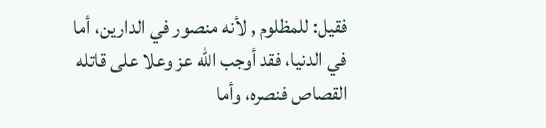فقيل: للمظلوم , لأنه منصور في الدارين، أما في الدنيا، فقد أوجب الله عز وعلا على قاتله القصاص فنصره، وأما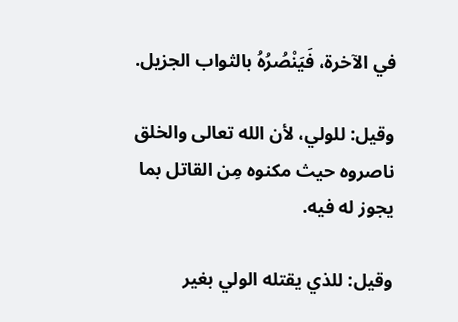في الآخرة، فَيَنْصُرُهُ بالثواب الجزيل.

وقيل: للولي، لأن الله تعالى والخلق ناصروه حيث مكنوه مِن القاتل بما يجوز له فيه.

وقيل: للذي يقتله الولي بغير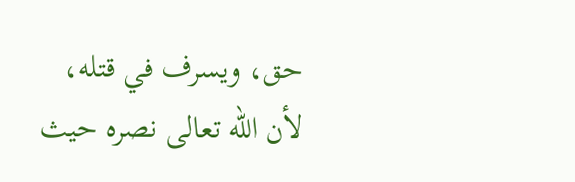حق، ويسرف في قتله، لأن الله تعالى نصره حيث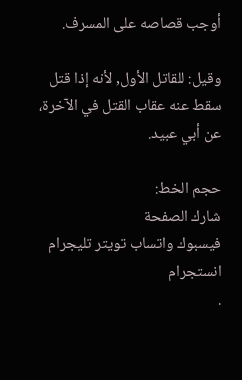أوجب قصاصه على المسرف.

وقيل: للقاتل الأول, لأنه إذا قتل سقط عنه عقاب القتل في الآخرة، عن أبي عبيد.

حجم الخط:
شارك الصفحة
فيسبوك واتساب تويتر تليجرام انستجرام
.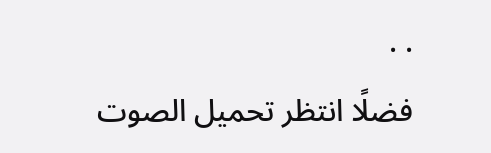. .
فضلًا انتظر تحميل الصوت